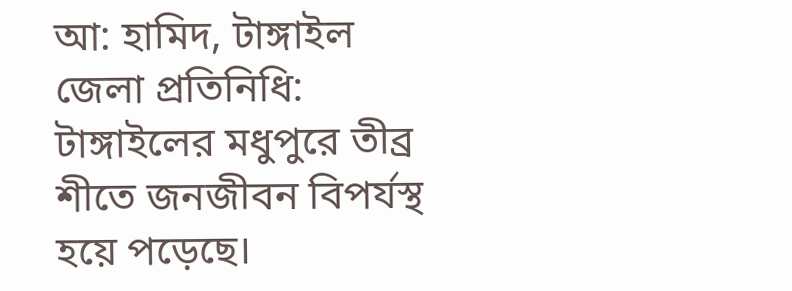আ: হামিদ, টাঙ্গাইল জেলা প্রতিনিধি:
টাঙ্গাইলের মধুপুরে তীব্র শীতে জনজীবন বিপর্যস্থ হয়ে পড়েছে।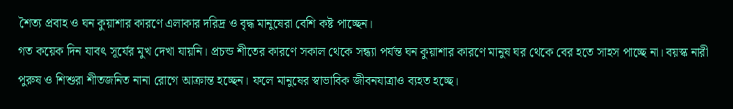শৈত্য প্রবাহ ও ঘন কুয়াশার কারণে এলাকার দরিদ্র ও বৃদ্ধ মানুষেরা বেশি কষ্ট পাচ্ছেন।
গত কয়েক দিন যাবৎ সূর্যের মুখ দেখা যায়নি। প্রচন্ড শীতের কারণে সকাল থেকে সন্ধ্যা পর্যন্ত ঘন কুয়াশার কারণে মানুষ ঘর থেকে বের হতে সাহস পাচ্ছে না। বয়স্ক নারী পুরুষ ও শিশুরা শীতজনিত নানা রোগে আক্রান্ত হচ্ছেন। ফলে মানুষের স্বাভাবিক জীবনযাত্রাও ব্যহত হচ্ছে।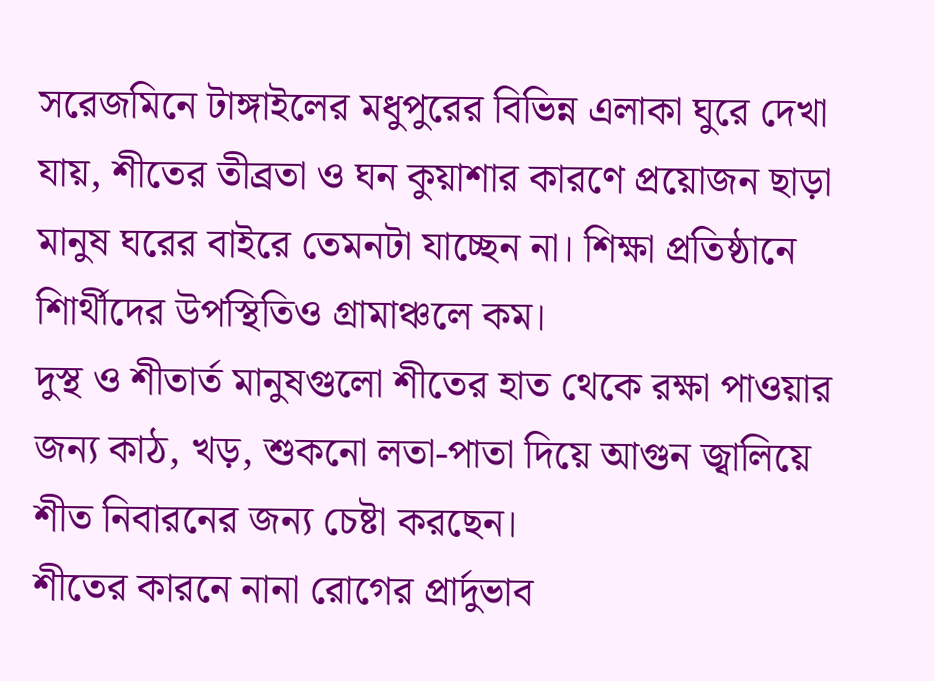সরেজমিনে টাঙ্গাইলের মধুপুরের বিভিন্ন এলাকা ঘুরে দেখা যায়, শীতের তীব্রতা ও ঘন কুয়াশার কারণে প্রয়োজন ছাড়া মানুষ ঘরের বাইরে তেমনটা যাচ্ছেন না। শিক্ষা প্রতিষ্ঠানে শিার্থীদের উপস্থিতিও গ্রামাঞ্চলে কম।
দুস্থ ও শীতার্ত মানুষগুলো শীতের হাত থেকে রক্ষা পাওয়ার জন্য কাঠ, খড়, শুকনো লতা-পাতা দিয়ে আগুন জ্বালিয়ে শীত নিবারনের জন্য চেষ্টা করছেন।
শীতের কারনে নানা রোগের প্রার্দুভাব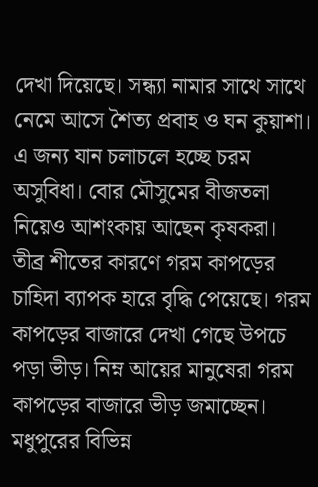দেখা দিয়েছে। সন্ধ্যা নামার সাথে সাথে নেমে আসে শৈত্য প্রবাহ ও ঘন কুয়াশা। এ জন্য যান চলাচলে হচ্ছে চরম অসুবিধা। বোর মৌসুমের বীজতলা নিয়েও আশংকায় আছেন কৃষকরা।
তীব্র শীতের কারণে গরম কাপড়ের চাহিদা ব্যাপক হারে বৃদ্ধি পেয়েছে। গরম কাপড়ের বাজারে দেখা গেছে উপচে পড়া ভীড়। নিম্ন আয়ের মানুষেরা গরম কাপড়ের বাজারে ভীড় জমাচ্ছেন।
মধুপুরের বিভিন্ন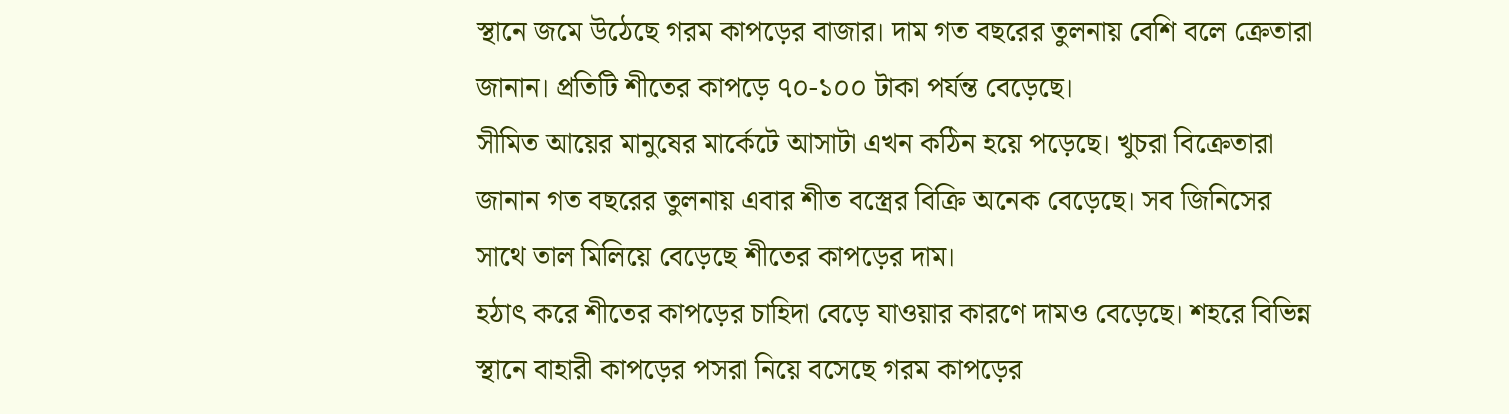স্থানে জমে উঠেছে গরম কাপড়ের বাজার। দাম গত বছরের তুলনায় বেশি বলে ক্রেতারা জানান। প্রতিটি শীতের কাপড়ে ৭০-১০০ টাকা পর্যন্ত বেড়েছে।
সীমিত আয়ের মানুষের মার্কেটে আসাটা এখন কঠিন হয়ে পড়েছে। খুচরা বিক্রেতারা জানান গত বছরের তুলনায় এবার শীত বস্ত্রের বিক্রি অনেক বেড়েছে। সব জিনিসের সাথে তাল মিলিয়ে বেড়েছে শীতের কাপড়ের দাম।
হঠাৎ করে শীতের কাপড়ের চাহিদা বেড়ে যাওয়ার কারণে দামও বেড়েছে। শহরে বিভিন্ন স্থানে বাহারী কাপড়ের পসরা নিয়ে বসেছে গরম কাপড়ের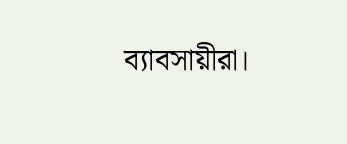ব্যাবসায়ীরা।